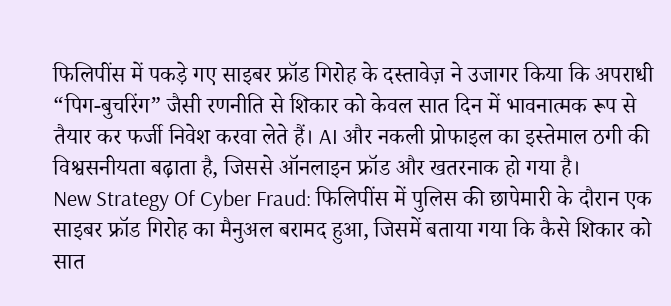फिलिपींस में पकड़े गए साइबर फ्रॉड गिरोह के दस्तावेज़ ने उजागर किया कि अपराधी “पिग-बुचरिंग” जैसी रणनीति से शिकार को केवल सात दिन में भावनात्मक रूप से तैयार कर फर्जी निवेश करवा लेते हैं। AI और नकली प्रोफाइल का इस्तेमाल ठगी की विश्वसनीयता बढ़ाता है, जिससे ऑनलाइन फ्रॉड और खतरनाक हो गया है।
New Strategy Of Cyber Fraud: फिलिपींस में पुलिस की छापेमारी के दौरान एक साइबर फ्रॉड गिरोह का मैनुअल बरामद हुआ, जिसमें बताया गया कि कैसे शिकार को सात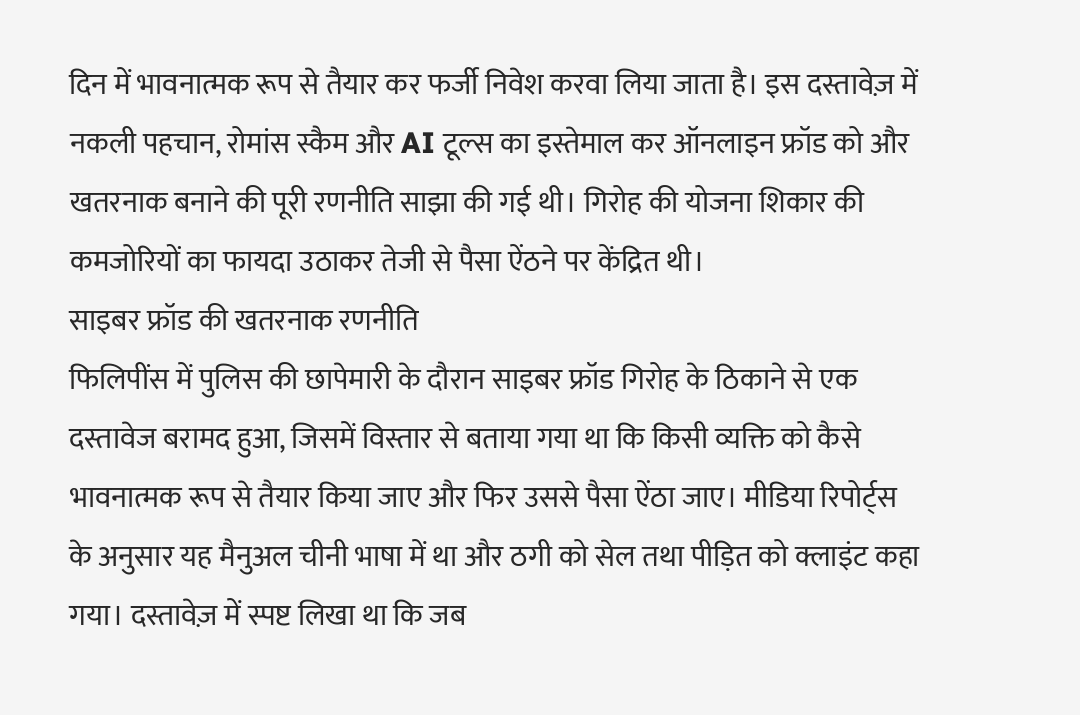दिन में भावनात्मक रूप से तैयार कर फर्जी निवेश करवा लिया जाता है। इस दस्तावेज़ में नकली पहचान, रोमांस स्कैम और AI टूल्स का इस्तेमाल कर ऑनलाइन फ्रॉड को और खतरनाक बनाने की पूरी रणनीति साझा की गई थी। गिरोह की योजना शिकार की कमजोरियों का फायदा उठाकर तेजी से पैसा ऐंठने पर केंद्रित थी।
साइबर फ्रॉड की खतरनाक रणनीति
फिलिपींस में पुलिस की छापेमारी के दौरान साइबर फ्रॉड गिरोह के ठिकाने से एक दस्तावेज बरामद हुआ, जिसमें विस्तार से बताया गया था कि किसी व्यक्ति को कैसे भावनात्मक रूप से तैयार किया जाए और फिर उससे पैसा ऐंठा जाए। मीडिया रिपोर्ट्स के अनुसार यह मैनुअल चीनी भाषा में था और ठगी को सेल तथा पीड़ित को क्लाइंट कहा गया। दस्तावेज़ में स्पष्ट लिखा था कि जब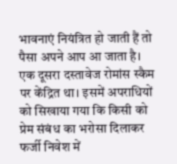भावनाएं नियंत्रित हो जाती हैं तो पैसा अपने आप आ जाता है।
एक दूसरा दस्तावेज रोमांस स्कैम पर केंद्रित था। इसमें अपराधियों को सिखाया गया कि किसी को प्रेम संबंध का भरोसा दिलाकर फर्जी निवेश में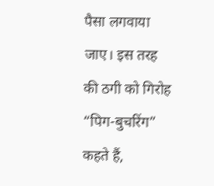पैसा लगवाया जाए। इस तरह की ठगी को गिरोह “पिग-बुचरिंग” कहते हैं,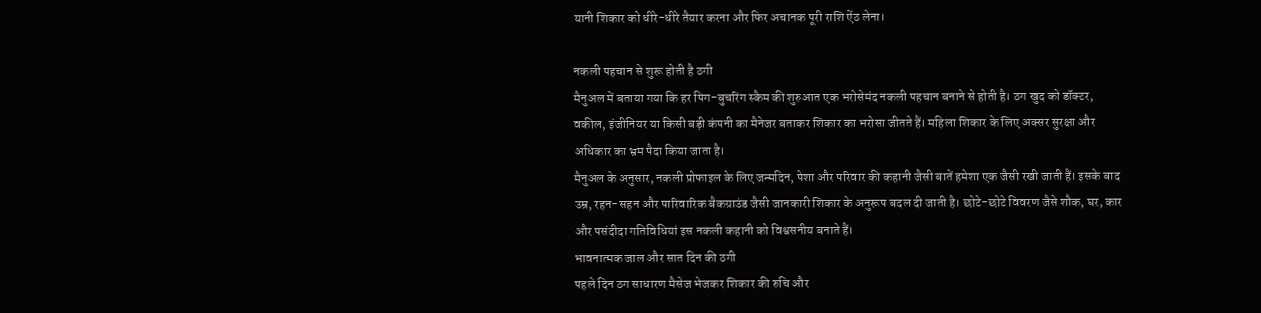यानी शिकार को धीरे-धीरे तैयार करना और फिर अचानक पूरी राशि ऐंठ लेना।

नकली पहचान से शुरू होती है ठगी
मैनुअल में बताया गया कि हर पिग-बुचरिंग स्कैम की शुरुआत एक भरोसेमंद नकली पहचान बनाने से होती है। ठग खुद को डॉक्टर, वकील, इंजीनियर या किसी बड़ी कंपनी का मैनेजर बताकर शिकार का भरोसा जीतते हैं। महिला शिकार के लिए अक्सर सुरक्षा और अधिकार का भ्रम पैदा किया जाता है।
मैनुअल के अनुसार, नकली प्रोफाइल के लिए जन्मदिन, पेशा और परिवार की कहानी जैसी बातें हमेशा एक जैसी रखी जाती हैं। इसके बाद उम्र, रहन-सहन और पारिवारिक बैकग्राउंड जैसी जानकारी शिकार के अनुरूप बदल दी जाती है। छोटे-छोटे विवरण जैसे शौक, घर, कार और पसंदीदा गतिविधियां इस नकली कहानी को विश्वसनीय बनाते हैं।
भावनात्मक जाल और सात दिन की ठगी
पहले दिन ठग साधारण मैसेज भेजकर शिकार की रुचि और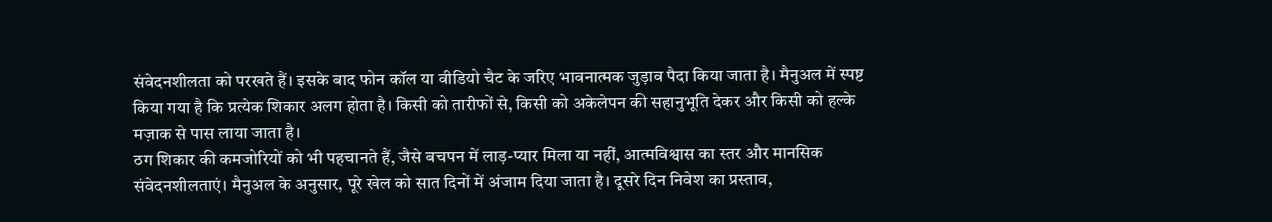संवेदनशीलता को परखते हैं। इसके बाद फोन कॉल या वीडियो चैट के जरिए भावनात्मक जुड़ाव पैदा किया जाता है। मैनुअल में स्पष्ट किया गया है कि प्रत्येक शिकार अलग होता है। किसी को तारीफों से, किसी को अकेलेपन की सहानुभूति देकर और किसी को हल्के मज़ाक से पास लाया जाता है।
ठग शिकार की कमजोरियों को भी पहचानते हैं, जैसे बचपन में लाड़-प्यार मिला या नहीं, आत्मविश्वास का स्तर और मानसिक संवेदनशीलताएं। मैनुअल के अनुसार, पूरे खेल को सात दिनों में अंजाम दिया जाता है। दूसरे दिन निवेश का प्रस्ताव,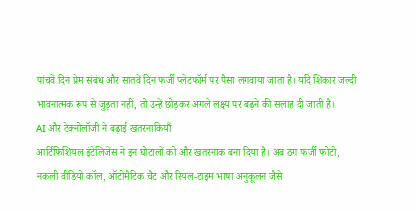पांचवें दिन प्रेम संबंध और सातवें दिन फर्जी प्लेटफॉर्म पर पैसा लगवाया जाता है। यदि शिकार जल्दी भावनात्मक रूप से जुड़ता नहीं, तो उन्हें छोड़कर अगले लक्ष्य पर बढ़ने की सलाह दी जाती है।
AI और टेक्नोलॉजी ने बढ़ाई खतरनाकियाँ
आर्टिफिशियल इंटेलिजेंस ने इन घोटालों को और खतरनाक बना दिया है। अब ठग फर्जी फोटो, नकली वीडियो कॉल, ऑटोमैटिक चैट और रियल-टाइम भाषा अनुकूलन जैसे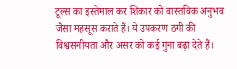टूल्स का इस्तेमाल कर शिकार को वास्तविक अनुभव जैसा महसूस कराते हैं। ये उपकरण ठगी की विश्वसनीयता और असर को कई गुना बढ़ा देते हैं।